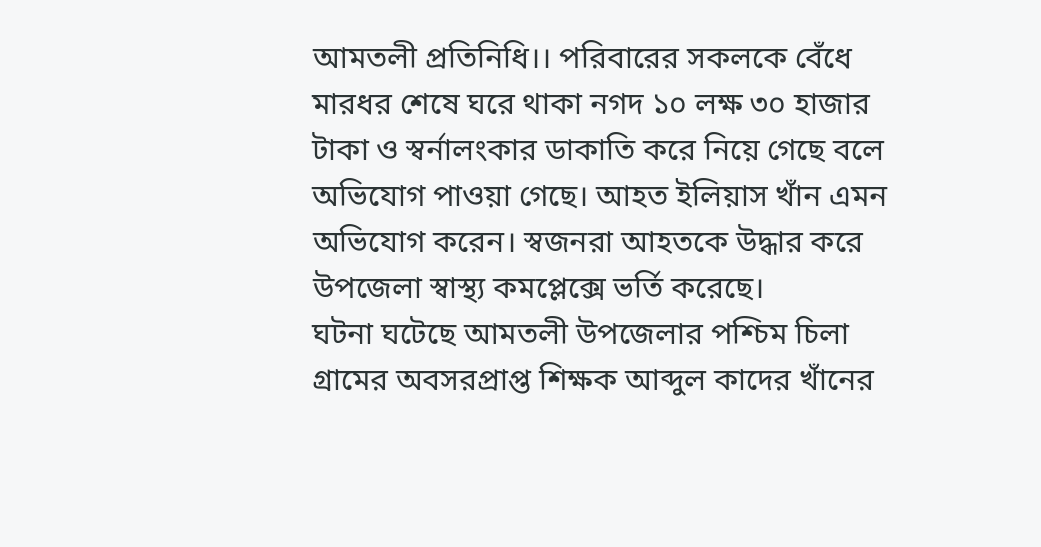আমতলী প্রতিনিধি।। পরিবারের সকলকে বেঁধে মারধর শেষে ঘরে থাকা নগদ ১০ লক্ষ ৩০ হাজার টাকা ও স্বর্নালংকার ডাকাতি করে নিয়ে গেছে বলে অভিযোগ পাওয়া গেছে। আহত ইলিয়াস খাঁন এমন অভিযোগ করেন। স্বজনরা আহতকে উদ্ধার করে উপজেলা স্বাস্থ্য কমপ্লেক্সে ভর্তি করেছে।
ঘটনা ঘটেছে আমতলী উপজেলার পশ্চিম চিলা গ্রামের অবসরপ্রাপ্ত শিক্ষক আব্দুল কাদের খাঁনের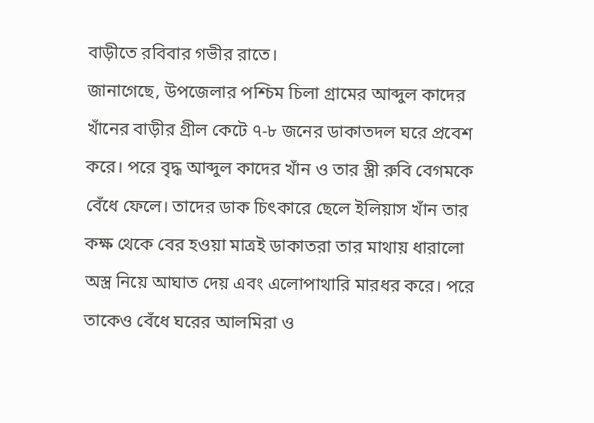বাড়ীতে রবিবার গভীর রাতে।
জানাগেছে, উপজেলার পশ্চিম চিলা গ্রামের আব্দুল কাদের খাঁনের বাড়ীর গ্রীল কেটে ৭-৮ জনের ডাকাতদল ঘরে প্রবেশ করে। পরে বৃদ্ধ আব্দুল কাদের খাঁন ও তার স্ত্রী রুবি বেগমকে বেঁধে ফেলে। তাদের ডাক চিৎকারে ছেলে ইলিয়াস খাঁন তার কক্ষ থেকে বের হওয়া মাত্রই ডাকাতরা তার মাথায় ধারালো অস্ত্র নিয়ে আঘাত দেয় এবং এলোপাথারি মারধর করে। পরে তাকেও বেঁধে ঘরের আলমিরা ও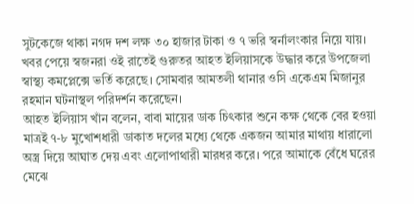সুটকেজে থাকা নগদ দশ লক্ষ ৩০ হাজার টাকা ও ৭ ভরি স্বর্নালংকার নিয়ে যায়। খবর পেয়ে স্বজনরা ওই রাতেই গুরুতর আহত ইলিয়াসকে উদ্ধার করে উপজেলা স্বাস্থ্য কমপ্লেক্সে ভর্তি করেছে। সোমবার আমতলী থানার ওসি একেএম মিজানুর রহমান ঘটনাস্থল পরিদর্শন করেছেন।
আহত ইলিয়াস খাঁন বলেন, বাবা মায়ের ডাক চিৎকার শুনে কক্ষ থেকে বের হওয়া মাত্রই ৭-৮ মুখোশধারী ডাকাত দলের মধ্যে থেকে একজন আমার মাথায় ধারালো অস্ত্র দিয়ে আঘাত দেয় এবং এলোপাথারী মারধর করে। পরে আমাকে বেঁধে ঘরের মেঝে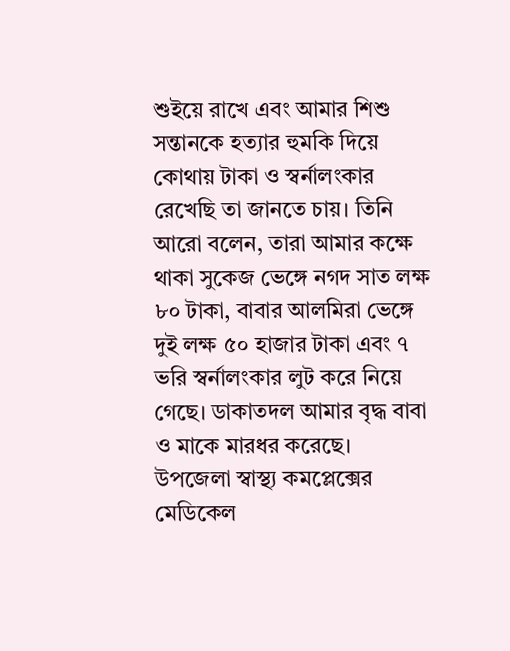শুইয়ে রাখে এবং আমার শিশু সন্তানকে হত্যার হুমকি দিয়ে কোথায় টাকা ও স্বর্নালংকার রেখেছি তা জানতে চায়। তিনি আরো বলেন, তারা আমার কক্ষে থাকা সুকেজ ভেঙ্গে নগদ সাত লক্ষ ৮০ টাকা, বাবার আলমিরা ভেঙ্গে দুই লক্ষ ৫০ হাজার টাকা এবং ৭ ভরি স্বর্নালংকার লুট করে নিয়ে গেছে। ডাকাতদল আমার বৃদ্ধ বাবা ও মাকে মারধর করেছে।
উপজেলা স্বাস্থ্য কমপ্লেক্সের মেডিকেল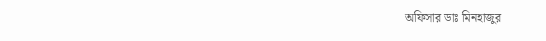অফিসার ডাঃ মিনহাজুর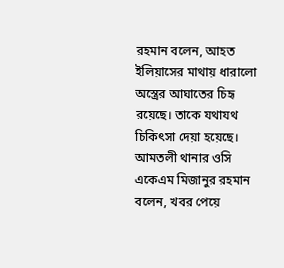রহমান বলেন, আহত ইলিয়াসের মাথায় ধারালো অস্ত্রের আঘাতের চিহৃ রয়েছে। তাকে যথাযথ চিকিৎসা দেয়া হয়েছে।
আমতলী থানার ওসি একেএম মিজানুর রহমান বলেন, খবর পেয়ে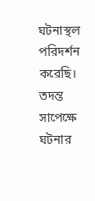ঘটনাস্থল পরিদর্শন করেছি। তদন্ত সাপেক্ষে ঘটনার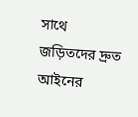সাথে জড়িতদের দ্রুত আইনের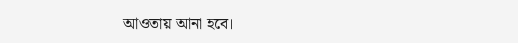আওতায় আনা হবে।